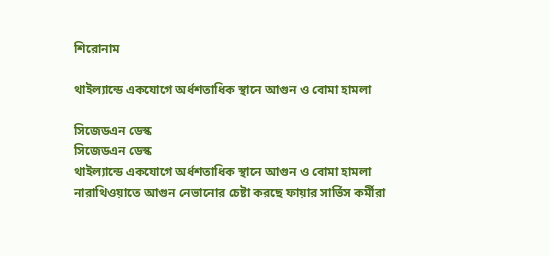শিরোনাম

থাইল্যান্ডে একযোগে অর্ধশতাধিক স্থানে আগুন ও বোমা হামলা

সিজেডএন ডেস্ক
সিজেডএন ডেস্ক
থাইল্যান্ডে একযোগে অর্ধশতাধিক স্থানে আগুন ও বোমা হামলা
নারাথিওয়াতে আগুন নেভানোর চেষ্টা করছে ফায়ার সার্ভিস কর্মীরা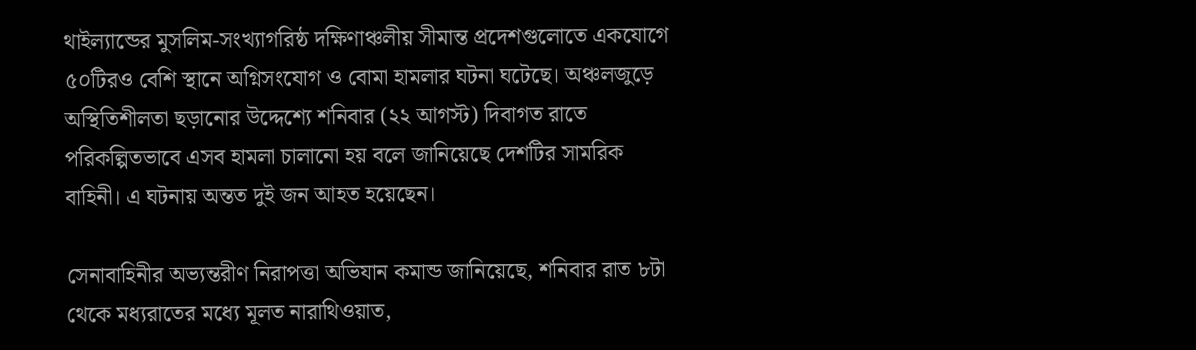থাইল্যান্ডের মুসলিম-সংখ্যাগরিষ্ঠ দক্ষিণাঞ্চলীয় সীমান্ত প্রদেশগুলোতে একযোগে ৫০টিরও বেশি স্থানে অগ্নিসংযোগ ও বোমা হামলার ঘটনা ঘটেছে। অঞ্চলজুড়ে অস্থিতিশীলতা ছড়ানোর উদ্দেশ্যে শনিবার (২২ আগস্ট) দিবাগত রাতে পরিকল্পিতভাবে এসব হামলা চালানো হয় বলে জানিয়েছে দেশটির সামরিক বাহিনী। এ ঘটনায় অন্তত দুই জন আহত হয়েছেন।

সেনাবাহিনীর অভ্যন্তরীণ নিরাপত্তা অভিযান কমান্ড জানিয়েছে, শনিবার রাত ৮টা থেকে মধ্যরাতের মধ্যে মূলত নারাথিওয়াত,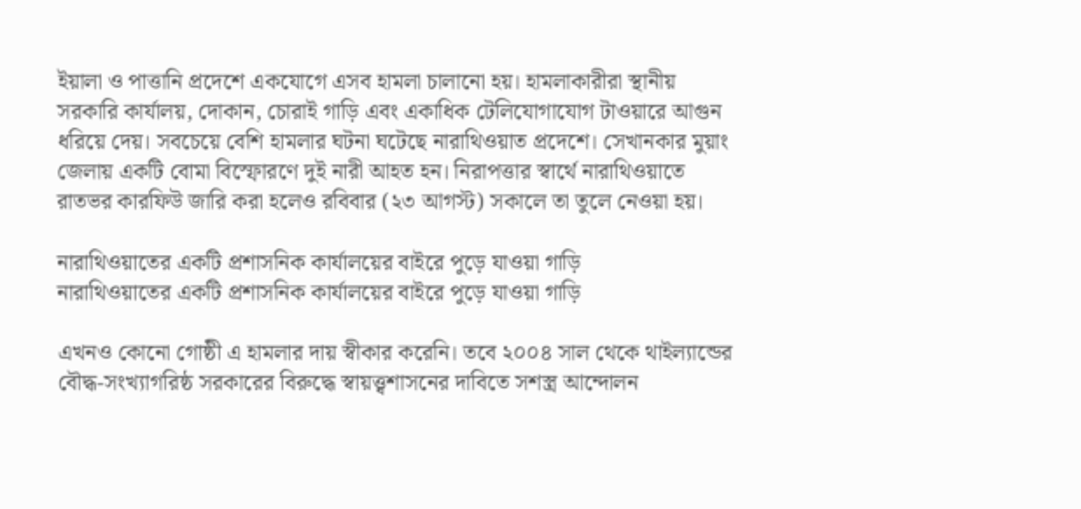ইয়ালা ও পাত্তানি প্রদেশে একযোগে এসব হামলা চালানো হয়। হামলাকারীরা স্থানীয় সরকারি কার্যালয়, দোকান, চোরাই গাড়ি এবং একাধিক টেলিযোগাযোগ টাওয়ারে আগুন ধরিয়ে দেয়। সবচেয়ে বেশি হামলার ঘটনা ঘটেছে নারাথিওয়াত প্রদেশে। সেখানকার মুয়াং জেলায় একটি বোমা বিস্ফোরণে দুই নারী আহত হন। নিরাপত্তার স্বার্থে নারাথিওয়াতে রাতভর কারফিউ জারি করা হলেও রবিবার (২৩ আগস্ট) সকালে তা তুলে নেওয়া হয়।

নারাথিওয়াতের একটি প্রশাসনিক কার্যালয়ের বাইরে পুড়ে যাওয়া গাড়ি
নারাথিওয়াতের একটি প্রশাসনিক কার্যালয়ের বাইরে পুড়ে যাওয়া গাড়ি

এখনও কোনো গোষ্ঠী এ হামলার দায় স্বীকার করেনি। তবে ২০০৪ সাল থেকে থাইল্যান্ডের বৌদ্ধ-সংখ্যাগরিষ্ঠ সরকারের বিরুদ্ধে স্বায়ত্ত্বশাসনের দাবিতে সশস্ত্র আন্দোলন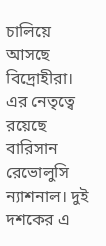চালিয়ে আসছে বিদ্রোহীরা। এর নেতৃত্বে রয়েছে বারিসান রেভোলুসি ন্যাশনাল। দুই দশকের এ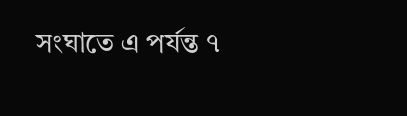সংঘাতে এ পর্যন্ত ৭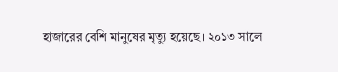হাজারের বেশি মানুষের মৃত্যু হয়েছে। ২০১৩ সালে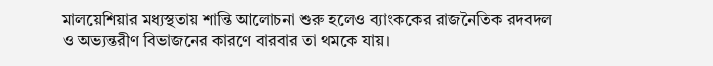মালয়েশিয়ার মধ্যস্থতায় শান্তি আলোচনা শুরু হলেও ব্যাংককের রাজনৈতিক রদবদল ও অভ্যন্তরীণ বিভাজনের কারণে বারবার তা থমকে যায়।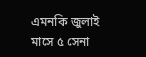এমনকি জুলাই মাসে ৫ সেনা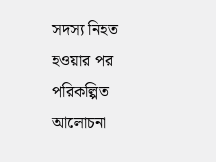সদস্য নিহত হওয়ার পর পরিকল্পিত আলোচনা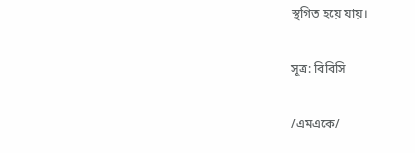স্থগিত হয়ে যায়।

সূত্র: বিবিসি

/এমএকে/